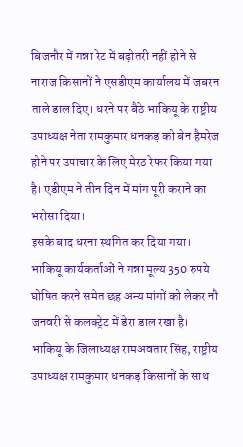बिजनौर में गन्ना रेट में बढ़ोतरी नहीं होने से नाराज किसानों ने एसडीएम कार्यालय में जबरन ताले डाल दिए। धरने पर बैठे भाकियू के राष्ट्रीय उपाध्यक्ष नेता रामकुमार धनकड़ को बेन हैमरेज होने पर उपाचार के लिए मेरठ रेफर किया गया है। एडीएम ने तीन दिन में मांग पूरी कराने का भरोसा दिया।
इसके बाद धरना स्थगित कर दिया गया।
भाकियू कार्यकर्ताओं ने गन्ना मूल्य 350 रुपये घोषित करने समेत छह अन्य मांगों को लेकर नौ जनवरी से कलक्ट्रेट में डेरा डाल रखा है। भाकियू के जिलाध्यक्ष रामअवतार सिंह, राष्ट्रीय उपाध्यक्ष रामकुमार धनकड़ किसानों के साथ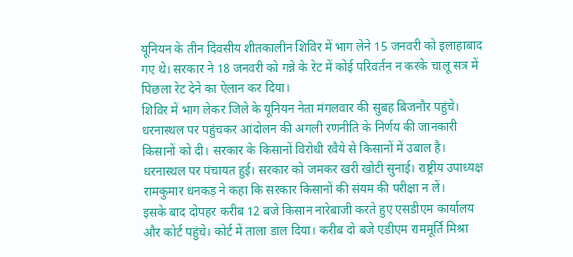यूनियन के तीन दिवसीय शीतकालीन शिविर में भाग लेने 15 जनवरी को इलाहाबाद गए थे। सरकार ने 18 जनवरी को गन्ने के रेट में कोई परिवर्तन न करके चालू सत्र में पिछला रेट देने का ऐलान कर दिया।
शिविर में भाग लेकर जिले के यूनियन नेता मंगलवार की सुबह बिजनौर पहुंचे। धरनास्थल पर पहुंचकर आंदोलन की अगली रणनीति के निर्णय की जानकारी किसानों को दी। सरकार के किसानों विरोधी रवैये से किसानों में उबाल है। धरनास्थल पर पंचायत हुई। सरकार को जमकर खरी खोटी सुनाई। राष्ट्रीय उपाध्यक्ष रामकुमार धनकड़ ने कहा कि सरकार किसानों की संयम की परीक्षा न लें।
इसके बाद दोपहर करीब 12 बजे किसान नारेबाजी करते हुए एसडीएम कार्यालय और कोर्ट पहुंचे। कोर्ट में ताला डाल दिया। करीब दो बजे एडीएम राममूर्ति मिश्रा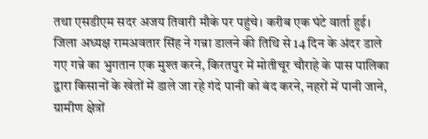तथा एसडीएम सदर अजय तिवारी मौके पर पहुंचे। करीब एक घंटे वार्ता हुई। जिला अध्यक्ष रामअवतार सिंह ने गन्ना डालने की तिथि से 14 दिन के अंदर डाले गए गन्ने का भुगतान एक मुश्त करने, किरतपुर में मोतीचूर चौराहे के पास पालिका द्वारा किसानों के खेतों में डाले जा रहे गंदे पानी को बंद करने, नहरों में पानी जाने, ग्रामीण क्षेत्रों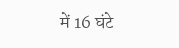में 16 घंटे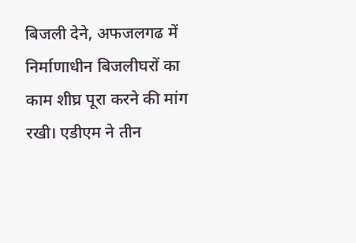बिजली देने, अफजलगढ में निर्माणाधीन बिजलीघरों का काम शीघ्र पूरा करने की मांग रखी। एडीएम ने तीन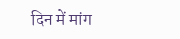दिन में मांग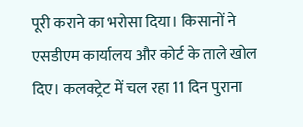पूरी कराने का भरोसा दिया। किसानों ने एसडीएम कार्यालय और कोर्ट के ताले खोल दिए। कलक्ट्रेट में चल रहा 11 दिन पुराना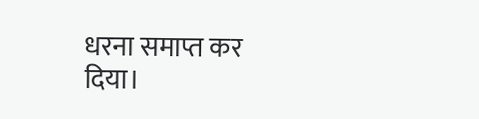धरना समाप्त कर दिया।